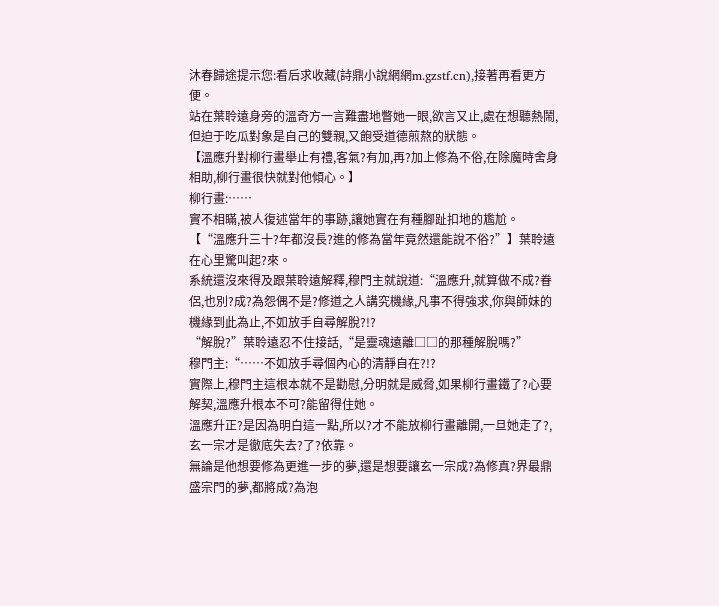沐春歸途提示您:看后求收藏(詩鼎小說網網m.gzstf.cn),接著再看更方便。
站在葉聆遠身旁的溫奇方一言難盡地瞥她一眼,欲言又止,處在想聽熱鬧,但迫于吃瓜對象是自己的雙親,又飽受道德煎熬的狀態。
【溫應升對柳行畫舉止有禮,客氣?有加,再?加上修為不俗,在除魔時舍身相助,柳行畫很快就對他傾心。】
柳行畫:……
實不相瞞,被人復述當年的事跡,讓她實在有種腳趾扣地的尷尬。
【“溫應升三十?年都沒長?進的修為當年竟然還能說不俗?”】葉聆遠在心里驚叫起?來。
系統還沒來得及跟葉聆遠解釋,穆門主就說道:“溫應升,就算做不成?眷侶,也別?成?為怨偶不是?修道之人講究機緣,凡事不得強求,你與師妹的機緣到此為止,不如放手自尋解脫?!?
“解脫?”葉聆遠忍不住接話,“是靈魂遠離□□的那種解脫嗎?”
穆門主:“……不如放手尋個內心的清靜自在?!?
實際上,穆門主這根本就不是勸慰,分明就是威脅,如果柳行畫鐵了?心要解契,溫應升根本不可?能留得住她。
溫應升正?是因為明白這一點,所以?才不能放柳行畫離開,一旦她走了?,玄一宗才是徹底失去?了?依靠。
無論是他想要修為更進一步的夢,還是想要讓玄一宗成?為修真?界最鼎盛宗門的夢,都將成?為泡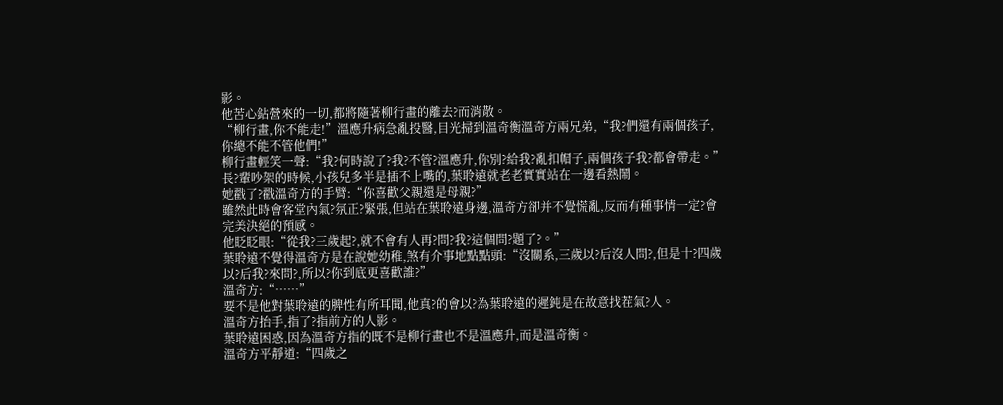影。
他苦心鉆營來的一切,都將隨著柳行畫的離去?而消散。
“柳行畫,你不能走!”溫應升病急亂投醫,目光掃到溫奇衡溫奇方兩兄弟,“我?們還有兩個孩子,你總不能不管他們!”
柳行畫輕笑一聲:“我?何時說了?我?不管?溫應升,你別?給我?亂扣帽子,兩個孩子我?都會帶走。”
長?輩吵架的時候,小孩兒多半是插不上嘴的,葉聆遠就老老實實站在一邊看熱鬧。
她戳了?戳溫奇方的手臂:“你喜歡父親還是母親?”
雖然此時會客堂內氣?氛正?緊張,但站在葉聆遠身邊,溫奇方卻并不覺慌亂,反而有種事情一定?會完美決絕的預感。
他眨眨眼:“從我?三歲起?,就不會有人再?問?我?這個問?題了?。”
葉聆遠不覺得溫奇方是在說她幼稚,煞有介事地點點頭:“沒關系,三歲以?后沒人問?,但是十?四歲以?后我?來問?,所以?你到底更喜歡誰?”
溫奇方:“……”
要不是他對葉聆遠的脾性有所耳聞,他真?的會以?為葉聆遠的遲鈍是在故意找茬氣?人。
溫奇方抬手,指了?指前方的人影。
葉聆遠困惑,因為溫奇方指的既不是柳行畫也不是溫應升,而是溫奇衡。
溫奇方平靜道:“四歲之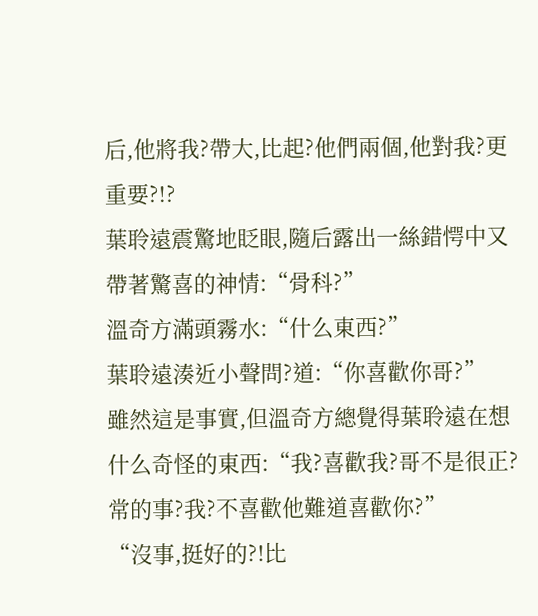后,他將我?帶大,比起?他們兩個,他對我?更重要?!?
葉聆遠震驚地眨眼,隨后露出一絲錯愕中又帶著驚喜的神情:“骨科?”
溫奇方滿頭霧水:“什么東西?”
葉聆遠湊近小聲問?道:“你喜歡你哥?”
雖然這是事實,但溫奇方總覺得葉聆遠在想什么奇怪的東西:“我?喜歡我?哥不是很正?常的事?我?不喜歡他難道喜歡你?”
“沒事,挺好的?!比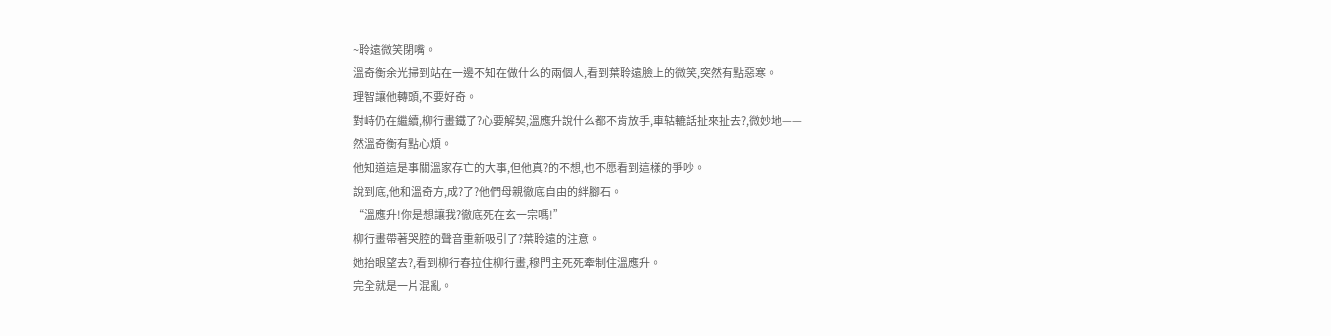~聆遠微笑閉嘴。
溫奇衡余光掃到站在一邊不知在做什么的兩個人,看到葉聆遠臉上的微笑,突然有點惡寒。
理智讓他轉頭,不要好奇。
對峙仍在繼續,柳行畫鐵了?心要解契,溫應升說什么都不肯放手,車轱轆話扯來扯去?,微妙地——
然溫奇衡有點心煩。
他知道這是事關溫家存亡的大事,但他真?的不想,也不愿看到這樣的爭吵。
說到底,他和溫奇方,成?了?他們母親徹底自由的絆腳石。
“溫應升!你是想讓我?徹底死在玄一宗嗎!”
柳行畫帶著哭腔的聲音重新吸引了?葉聆遠的注意。
她抬眼望去?,看到柳行春拉住柳行畫,穆門主死死牽制住溫應升。
完全就是一片混亂。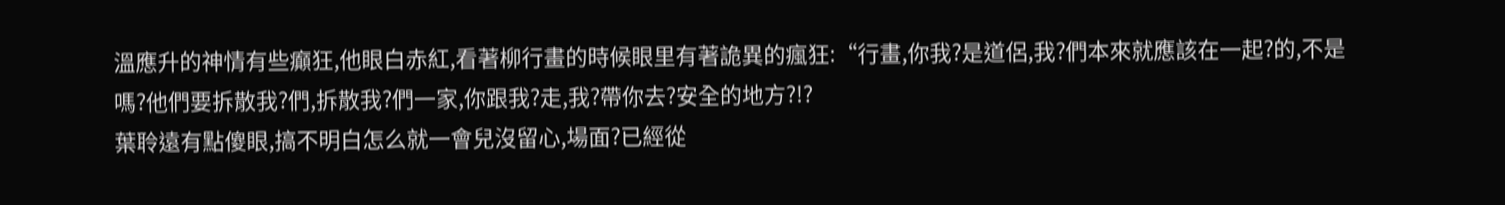溫應升的神情有些癲狂,他眼白赤紅,看著柳行畫的時候眼里有著詭異的瘋狂:“行畫,你我?是道侶,我?們本來就應該在一起?的,不是嗎?他們要拆散我?們,拆散我?們一家,你跟我?走,我?帶你去?安全的地方?!?
葉聆遠有點傻眼,搞不明白怎么就一會兒沒留心,場面?已經從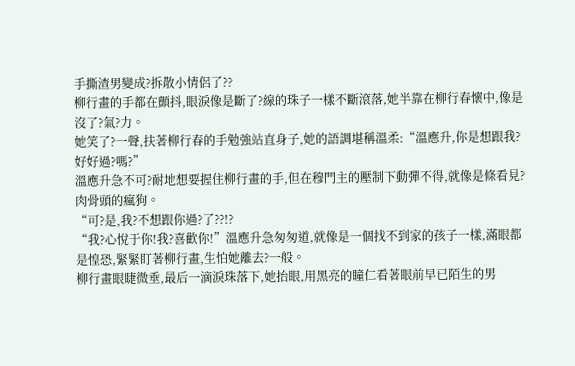手撕渣男變成?拆散小情侶了??
柳行畫的手都在顫抖,眼淚像是斷了?線的珠子一樣不斷滾落,她半靠在柳行春懷中,像是沒了?氣?力。
她笑了?一聲,扶著柳行春的手勉強站直身子,她的語調堪稱溫柔:“溫應升,你是想跟我?好好過?嗎?”
溫應升急不可?耐地想要握住柳行畫的手,但在穆門主的壓制下動彈不得,就像是條看見?肉骨頭的瘋狗。
“可?是,我?不想跟你過?了??!?
“我?心悅于你!我?喜歡你!”溫應升急匆匆道,就像是一個找不到家的孩子一樣,滿眼都是惶恐,緊緊盯著柳行畫,生怕她離去?一般。
柳行畫眼睫微垂,最后一滴淚珠落下,她抬眼,用黑亮的瞳仁看著眼前早已陌生的男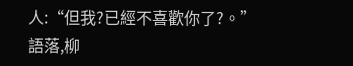人:“但我?已經不喜歡你了?。”
語落,柳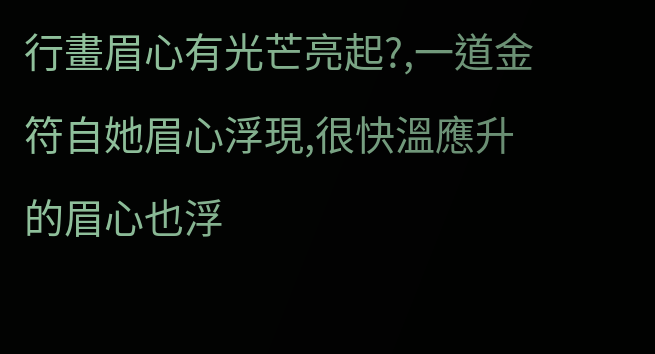行畫眉心有光芒亮起?,一道金符自她眉心浮現,很快溫應升的眉心也浮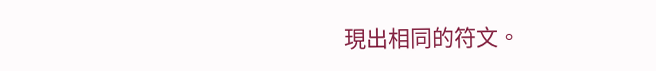現出相同的符文。